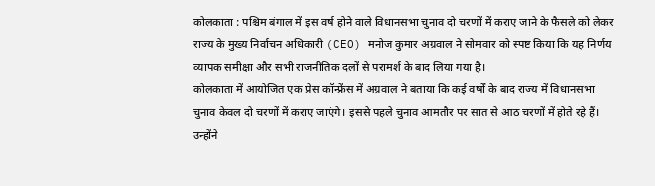कोलकाता : पश्चिम बंगाल में इस वर्ष होने वाले विधानसभा चुनाव दो चरणों में कराए जाने के फैसले को लेकर राज्य के मुख्य निर्वाचन अधिकारी (CEO) मनोज कुमार अग्रवाल ने सोमवार को स्पष्ट किया कि यह निर्णय व्यापक समीक्षा और सभी राजनीतिक दलों से परामर्श के बाद लिया गया है।
कोलकाता में आयोजित एक प्रेस कॉन्फ्रेंस में अग्रवाल ने बताया कि कई वर्षों के बाद राज्य में विधानसभा चुनाव केवल दो चरणों में कराए जाएंगे। इससे पहले चुनाव आमतौर पर सात से आठ चरणों में होते रहे हैं।
उन्होंने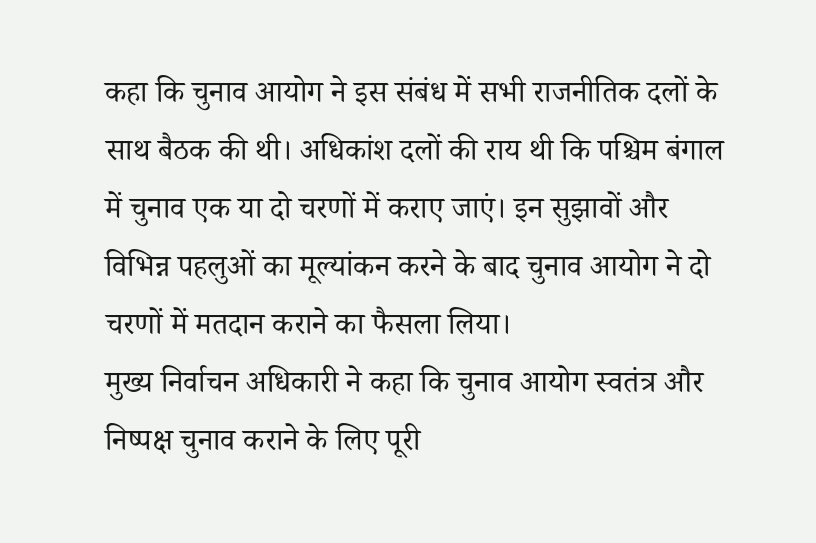कहा कि चुनाव आयोग ने इस संबंध में सभी राजनीतिक दलों के साथ बैठक की थी। अधिकांश दलों की राय थी कि पश्चिम बंगाल में चुनाव एक या दो चरणों में कराए जाएं। इन सुझावों और विभिन्न पहलुओं का मूल्यांकन करने के बाद चुनाव आयोग ने दो चरणों में मतदान कराने का फैसला लिया।
मुख्य निर्वाचन अधिकारी ने कहा कि चुनाव आयोग स्वतंत्र और निष्पक्ष चुनाव कराने के लिए पूरी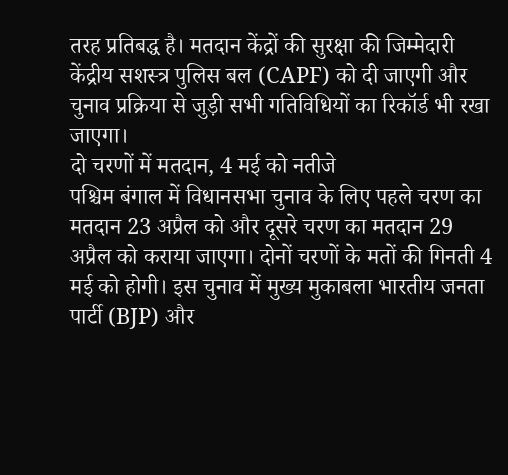तरह प्रतिबद्ध है। मतदान केंद्रों की सुरक्षा की जिम्मेदारी केंद्रीय सशस्त्र पुलिस बल (CAPF) को दी जाएगी और चुनाव प्रक्रिया से जुड़ी सभी गतिविधियों का रिकॉर्ड भी रखा जाएगा।
दो चरणों में मतदान, 4 मई को नतीजे
पश्चिम बंगाल में विधानसभा चुनाव के लिए पहले चरण का मतदान 23 अप्रैल को और दूसरे चरण का मतदान 29 अप्रैल को कराया जाएगा। दोनों चरणों के मतों की गिनती 4 मई को होगी। इस चुनाव में मुख्य मुकाबला भारतीय जनता पार्टी (BJP) और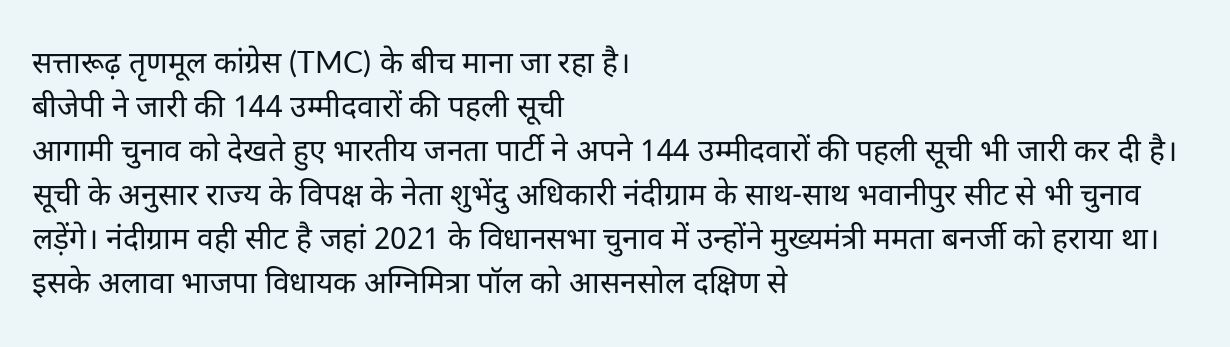सत्तारूढ़ तृणमूल कांग्रेस (TMC) के बीच माना जा रहा है।
बीजेपी ने जारी की 144 उम्मीदवारों की पहली सूची
आगामी चुनाव को देखते हुए भारतीय जनता पार्टी ने अपने 144 उम्मीदवारों की पहली सूची भी जारी कर दी है। सूची के अनुसार राज्य के विपक्ष के नेता शुभेंदु अधिकारी नंदीग्राम के साथ-साथ भवानीपुर सीट से भी चुनाव लड़ेंगे। नंदीग्राम वही सीट है जहां 2021 के विधानसभा चुनाव में उन्होंने मुख्यमंत्री ममता बनर्जी को हराया था।
इसके अलावा भाजपा विधायक अग्निमित्रा पॉल को आसनसोल दक्षिण से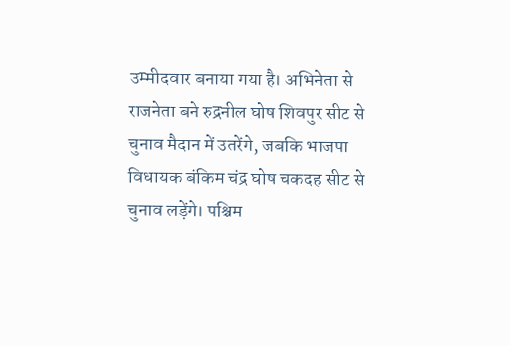उम्मीदवार बनाया गया है। अभिनेता से राजनेता बने रुद्रनील घोष शिवपुर सीट से चुनाव मैदान में उतरेंगे, जबकि भाजपा विधायक बंकिम चंद्र घोष चकदह सीट से चुनाव लड़ेंगे। पश्चिम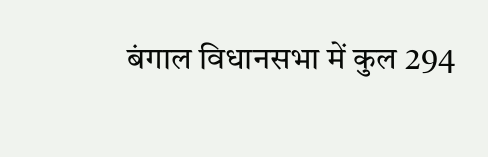बंगाल विधानसभा में कुल 294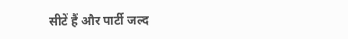सीटें हैं और पार्टी जल्द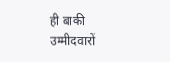ही बाकी उम्मीदवारों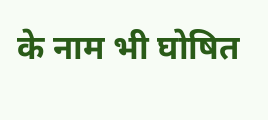के नाम भी घोषित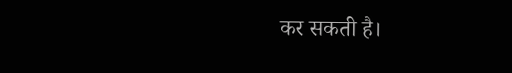कर सकती है।